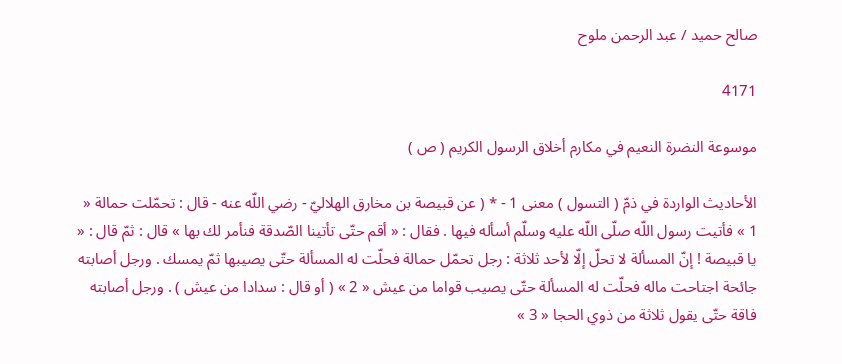صالح حميد / عبد الرحمن ملوح

4171

موسوعة النضرة النعيم في مكارم أخلاق الرسول الكريم ( ص )

الأحاديث الواردة في ذمّ ( التسول ) معنى 1 - * ( عن قبيصة بن مخارق الهلاليّ - رضي اللّه عنه - قال : تحمّلت حمالة « 1 » فأتيت رسول اللّه صلّى اللّه عليه وسلّم أسأله فيها . فقال : « أقم حتّى تأتينا الصّدقة فنأمر لك بها » قال : ثمّ قال : « يا قبيصة ! إنّ المسألة لا تحلّ إلّا لأحد ثلاثة : رجل تحمّل حمالة فحلّت له المسألة حتّى يصيبها ثمّ يمسك . ورجل أصابته جائحة اجتاحت ماله فحلّت له المسألة حتّى يصيب قواما من عيش « 2 » ( أو قال : سدادا من عيش ) . ورجل أصابته فاقة حتّى يقول ثلاثة من ذوي الحجا « 3 »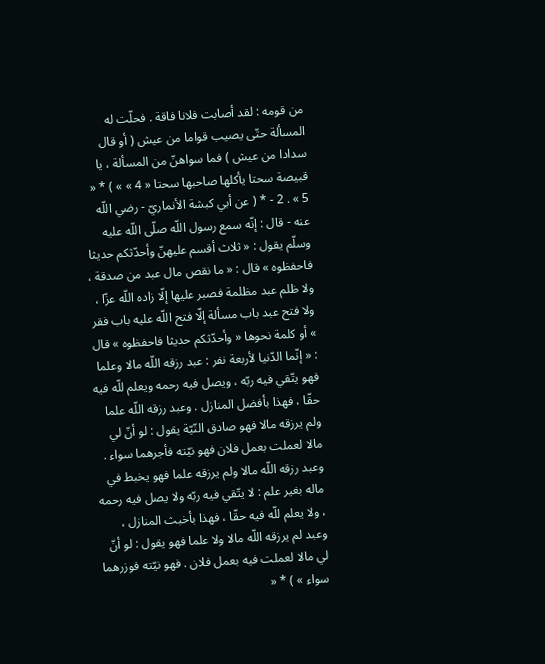من قومه : لقد أصابت فلانا فاقة . فحلّت له المسألة حتّى يصيب قواما من عيش ( أو قال سدادا من عيش ) فما سواهنّ من المسألة ، يا قبيصة سحتا يأكلها صاحبها سحتا « 4 » » ) * « 5 » . 2 - * ( عن أبي كبشة الأنماريّ - رضي اللّه عنه - قال : إنّه سمع رسول اللّه صلّى اللّه عليه وسلّم يقول : « ثلاث أقسم عليهنّ وأحدّثكم حديثا فاحفظوه » قال : « ما نقص مال عبد من صدقة ، ولا ظلم عبد مظلمة فصبر عليها إلّا زاده اللّه عزّا ، ولا فتح عبد باب مسألة إلّا فتح اللّه عليه باب فقر » أو كلمة نحوها « وأحدّثكم حديثا فاحفظوه » قال : « إنّما الدّنيا لأربعة نفر : عبد رزقه اللّه مالا وعلما فهو يتّقي فيه ربّه ، ويصل فيه رحمه ويعلم للّه فيه حقّا ، فهذا بأفضل المنازل . وعبد رزقه اللّه علما ولم يرزقه مالا فهو صادق النّيّة يقول : لو أنّ لي مالا لعملت بعمل فلان فهو نيّته فأجرهما سواء . وعبد رزقه اللّه مالا ولم يرزقه علما فهو يخبط في ماله بغير علم : لا يتّقي فيه ربّه ولا يصل فيه رحمه ، ولا يعلم للّه فيه حقّا ، فهذا بأخبث المنازل ، وعبد لم يرزقه اللّه مالا ولا علما فهو يقول : لو أنّ لي مالا لعملت فيه بعمل فلان . فهو نيّته فوزرهما سواء » ) * «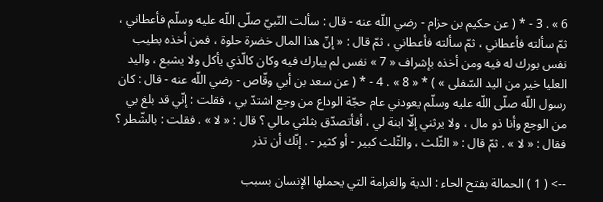6 » . 3 - * ( عن حكيم بن حزام - رضي اللّه عنه - قال : سألت النّبيّ صلّى اللّه عليه وسلّم فأعطاني ، ثمّ سألته فأعطاني ، ثمّ سألته فأعطاني ، ثمّ قال : « إنّ هذا المال خضرة حلوة ، فمن أخذه بطيب نفس بورك له فيه ومن أخذه بإشراف « 7 » نفس لم يبارك فيه وكان كالّذي يأكل ولا يشبع ، واليد العليا خير من اليد السّفلى » ) * « 8 » . 4 - * ( عن سعد بن أبي وقّاص - رضي اللّه عنه - قال : كان رسول اللّه صلّى اللّه عليه وسلّم يعودني عام حجّة الوداع من وجع اشتدّ بي ، فقلت : إنّي قد بلغ بي من الوجع وأنا ذو مال ، ولا يرثني إلّا ابنة لي ، أفأتصدّق بثلثي مالي ؟ قال : « لا » . فقلت : بالشّطر ؟ فقال : « لا » . ثمّ قال : « الثّلث ، والثّلث كبير - أو كثير - . إنّك أن تذر

--> ( 1 ) الحمالة بفتح الحاء : الدية والغرامة التي يحملها الإنسان بسبب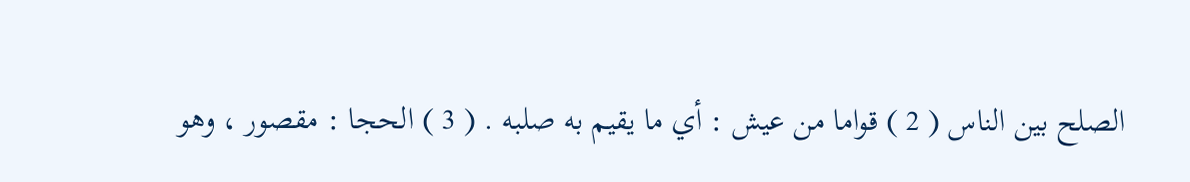الصلح بين الناس ( 2 ) قواما من عيش : أي ما يقيم به صلبه . ( 3 ) الحجا : مقصور ، وهو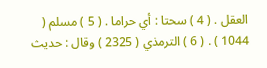العقل . ( 4 ) سحتا : أي حراما . ( 5 ) مسلم ( 1044 ) . ( 6 ) الترمذي ( 2325 ) وقال : حديث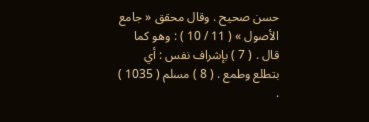حسن صحيح . وقال محقق « جامع الأصول » ( 11 / 10 ) : وهو كما قال . ( 7 ) بإشراف نفس : أي بتطلع وطمع . ( 8 ) مسلم ( 1035 ) .